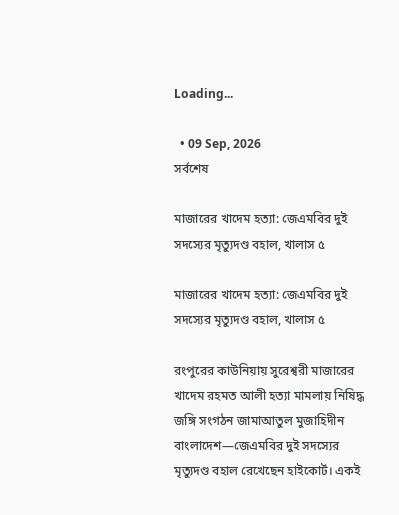Loading...

  • 09 Sep, 2026
সর্বশেষ

মাজারের খাদেম হত্যা: জেএমবির দুই সদস্যের মৃত্যুদণ্ড বহাল, খালাস ৫

মাজারের খাদেম হত্যা: জেএমবির দুই সদস্যের মৃত্যুদণ্ড বহাল, খালাস ৫

রংপুরের কাউনিয়ায় সুরেশ্বরী মাজারের খাদেম রহমত আলী হত্যা মামলায় নিষিদ্ধ জঙ্গি সংগঠন জামাআতুল মুজাহিদীন বাংলাদেশ—জেএমবির দুই সদস্যের মৃত্যুদণ্ড বহাল রেখেছেন হাইকোর্ট। একই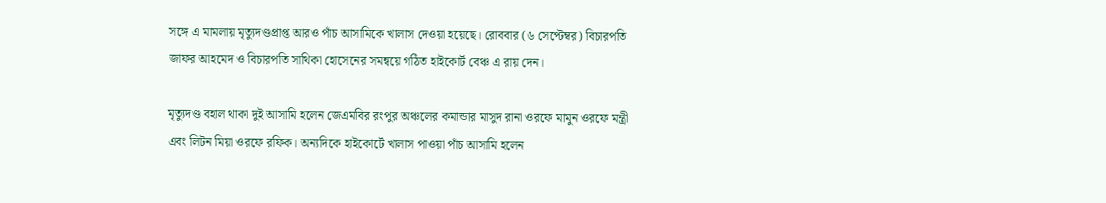সঙ্গে এ মামলায় মৃত্যুদণ্ডপ্রাপ্ত আরও পাঁচ আসামিকে খালাস দেওয়া হয়েছে। রোববার (৬ সেপ্টেম্বর) বিচারপতি জাফর আহমেদ ও বিচারপতি সাথিকা হোসেনের সমন্বয়ে গঠিত হাইকোর্ট বেঞ্চ এ রায় দেন।

মৃত্যুদণ্ড বহাল থাকা দুই আসামি হলেন জেএমবির রংপুর অঞ্চলের কমান্ডার মাসুদ রানা ওরফে মামুন ওরফে মন্ত্রী এবং লিটন মিয়া ওরফে রফিক। অন্যদিকে হাইকোর্টে খালাস পাওয়া পাঁচ আসামি হলেন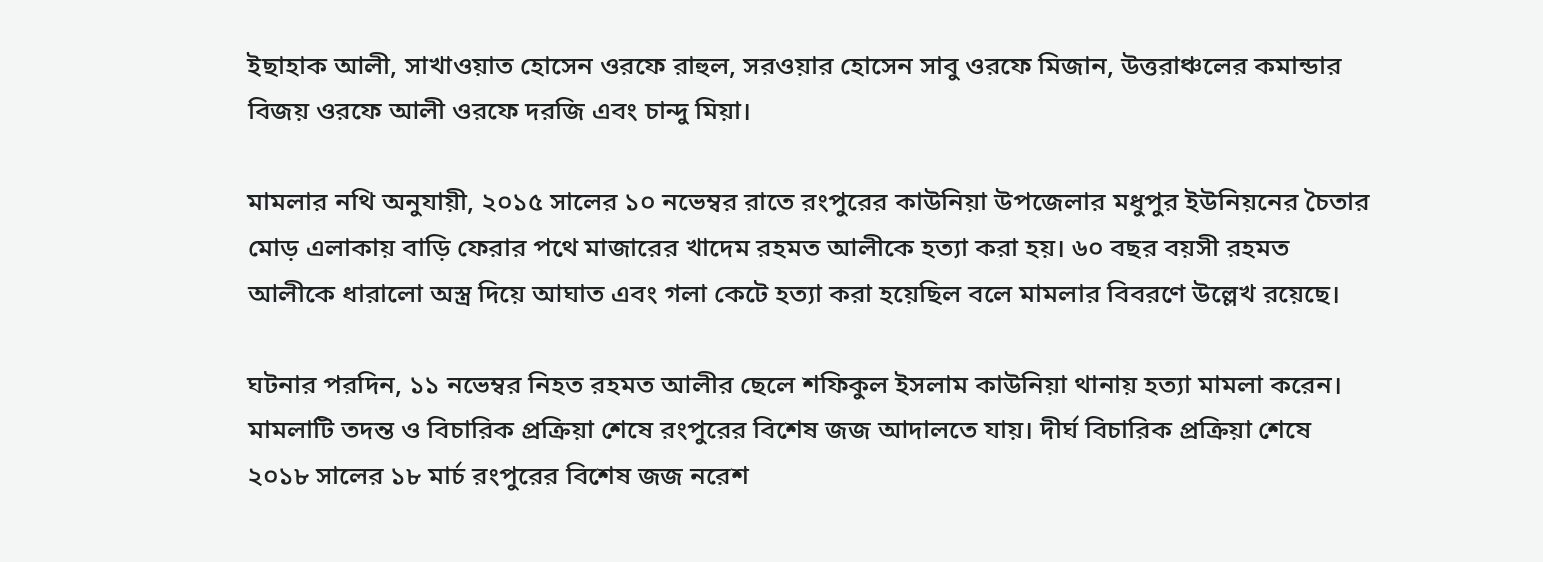ইছাহাক আলী, সাখাওয়াত হোসেন ওরফে রাহুল, সরওয়ার হোসেন সাবু ওরফে মিজান, উত্তরাঞ্চলের কমান্ডার বিজয় ওরফে আলী ওরফে দরজি এবং চান্দু মিয়া।

মামলার নথি অনুযায়ী, ২০১৫ সালের ১০ নভেম্বর রাতে রংপুরের কাউনিয়া উপজেলার মধুপুর ইউনিয়নের চৈতার মোড় এলাকায় বাড়ি ফেরার পথে মাজারের খাদেম রহমত আলীকে হত্যা করা হয়। ৬০ বছর বয়সী রহমত আলীকে ধারালো অস্ত্র দিয়ে আঘাত এবং গলা কেটে হত্যা করা হয়েছিল বলে মামলার বিবরণে উল্লেখ রয়েছে।

ঘটনার পরদিন, ১১ নভেম্বর নিহত রহমত আলীর ছেলে শফিকুল ইসলাম কাউনিয়া থানায় হত্যা মামলা করেন। মামলাটি তদন্ত ও বিচারিক প্রক্রিয়া শেষে রংপুরের বিশেষ জজ আদালতে যায়। দীর্ঘ বিচারিক প্রক্রিয়া শেষে ২০১৮ সালের ১৮ মার্চ রংপুরের বিশেষ জজ নরেশ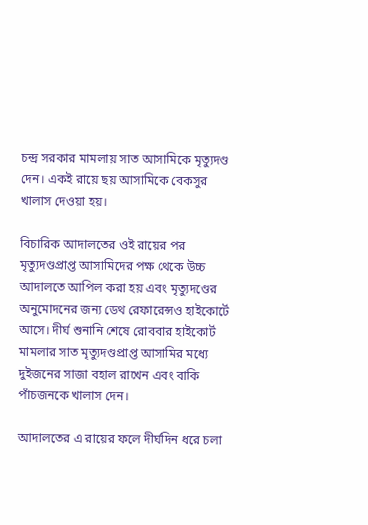চন্দ্র সরকার মামলায় সাত আসামিকে মৃত্যুদণ্ড দেন। একই রায়ে ছয় আসামিকে বেকসুর খালাস দেওয়া হয়।

বিচারিক আদালতের ওই রায়ের পর মৃত্যুদণ্ডপ্রাপ্ত আসামিদের পক্ষ থেকে উচ্চ আদালতে আপিল করা হয় এবং মৃত্যুদণ্ডের অনুমোদনের জন্য ডেথ রেফারেন্সও হাইকোর্টে আসে। দীর্ঘ শুনানি শেষে রোববার হাইকোর্ট মামলার সাত মৃত্যুদণ্ডপ্রাপ্ত আসামির মধ্যে দুইজনের সাজা বহাল রাখেন এবং বাকি পাঁচজনকে খালাস দেন।

আদালতের এ রায়ের ফলে দীর্ঘদিন ধরে চলা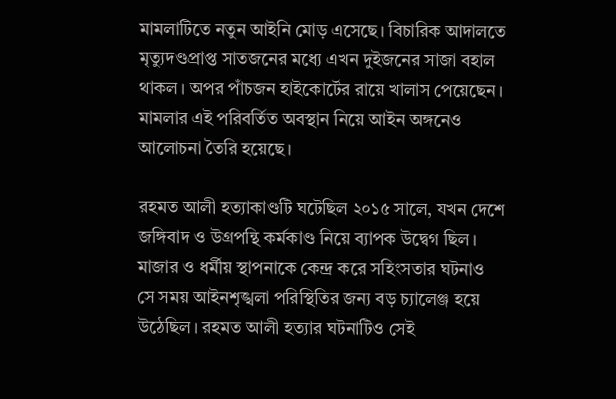মামলাটিতে নতুন আইনি মোড় এসেছে। বিচারিক আদালতে মৃত্যুদণ্ডপ্রাপ্ত সাতজনের মধ্যে এখন দুইজনের সাজা বহাল থাকল। অপর পাঁচজন হাইকোর্টের রায়ে খালাস পেয়েছেন। মামলার এই পরিবর্তিত অবস্থান নিয়ে আইন অঙ্গনেও আলোচনা তৈরি হয়েছে।

রহমত আলী হত্যাকাণ্ডটি ঘটেছিল ২০১৫ সালে, যখন দেশে জঙ্গিবাদ ও উগ্রপন্থি কর্মকাণ্ড নিয়ে ব্যাপক উদ্বেগ ছিল। মাজার ও ধর্মীয় স্থাপনাকে কেন্দ্র করে সহিংসতার ঘটনাও সে সময় আইনশৃঙ্খলা পরিস্থিতির জন্য বড় চ্যালেঞ্জ হয়ে উঠেছিল। রহমত আলী হত্যার ঘটনাটিও সেই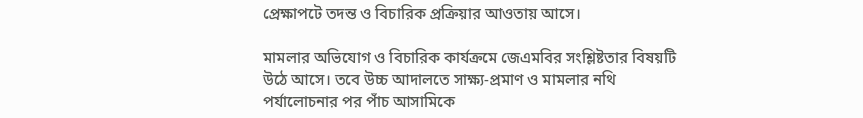প্রেক্ষাপটে তদন্ত ও বিচারিক প্রক্রিয়ার আওতায় আসে।

মামলার অভিযোগ ও বিচারিক কার্যক্রমে জেএমবির সংশ্লিষ্টতার বিষয়টি উঠে আসে। তবে উচ্চ আদালতে সাক্ষ্য-প্রমাণ ও মামলার নথি পর্যালোচনার পর পাঁচ আসামিকে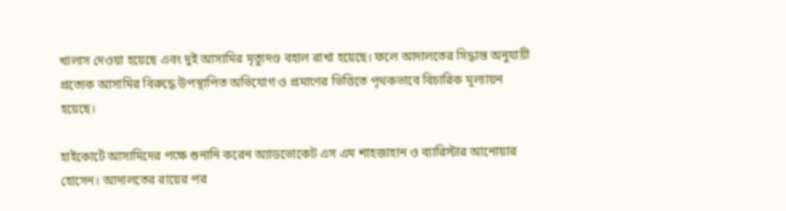খালাস দেওয়া হয়েছে এবং দুই আসামির মৃত্যুদণ্ড বহাল রাখা হয়েছে। ফলে আদালতের সিদ্ধান্ত অনুযায়ী প্রত্যেক আসামির বিরুদ্ধে উপস্থাপিত অভিযোগ ও প্রমাণের ভিত্তিতে পৃথকভাবে বিচারিক মূল্যায়ন হয়েছে।

হাইকোর্টে আসামিদের পক্ষে শুনানি করেন অ্যাডভোকেট এস এম শাহজাহান ও ব্যারিস্টার আনোয়ার হোসেন। আদালতের রায়ের পর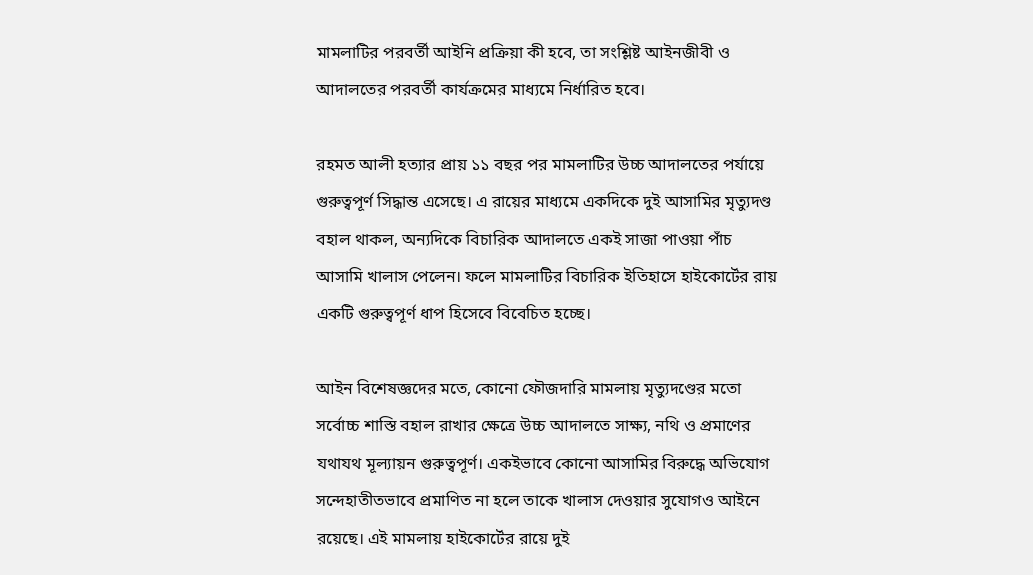মামলাটির পরবর্তী আইনি প্রক্রিয়া কী হবে, তা সংশ্লিষ্ট আইনজীবী ও আদালতের পরবর্তী কার্যক্রমের মাধ্যমে নির্ধারিত হবে।

রহমত আলী হত্যার প্রায় ১১ বছর পর মামলাটির উচ্চ আদালতের পর্যায়ে গুরুত্বপূর্ণ সিদ্ধান্ত এসেছে। এ রায়ের মাধ্যমে একদিকে দুই আসামির মৃত্যুদণ্ড বহাল থাকল, অন্যদিকে বিচারিক আদালতে একই সাজা পাওয়া পাঁচ আসামি খালাস পেলেন। ফলে মামলাটির বিচারিক ইতিহাসে হাইকোর্টের রায় একটি গুরুত্বপূর্ণ ধাপ হিসেবে বিবেচিত হচ্ছে।

আইন বিশেষজ্ঞদের মতে, কোনো ফৌজদারি মামলায় মৃত্যুদণ্ডের মতো সর্বোচ্চ শাস্তি বহাল রাখার ক্ষেত্রে উচ্চ আদালতে সাক্ষ্য, নথি ও প্রমাণের যথাযথ মূল্যায়ন গুরুত্বপূর্ণ। একইভাবে কোনো আসামির বিরুদ্ধে অভিযোগ সন্দেহাতীতভাবে প্রমাণিত না হলে তাকে খালাস দেওয়ার সুযোগও আইনে রয়েছে। এই মামলায় হাইকোর্টের রায়ে দুই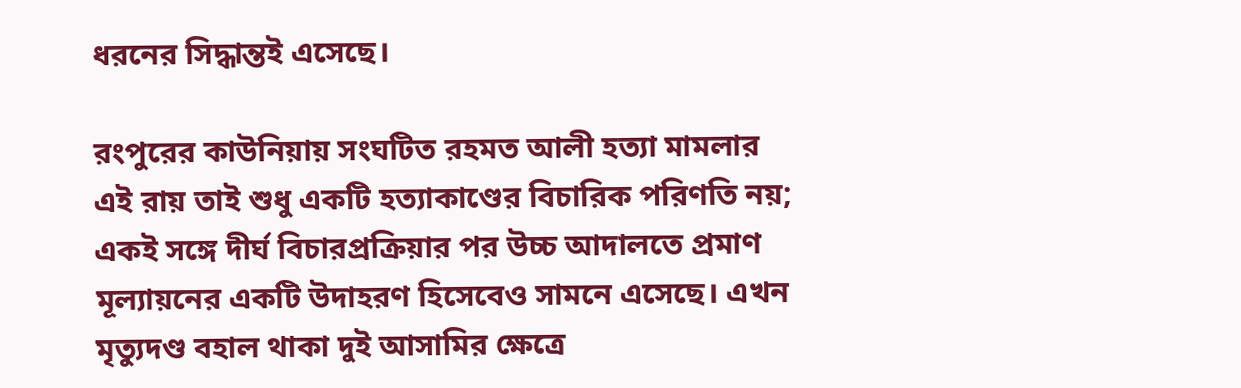ধরনের সিদ্ধান্তই এসেছে।

রংপুরের কাউনিয়ায় সংঘটিত রহমত আলী হত্যা মামলার এই রায় তাই শুধু একটি হত্যাকাণ্ডের বিচারিক পরিণতি নয়; একই সঙ্গে দীর্ঘ বিচারপ্রক্রিয়ার পর উচ্চ আদালতে প্রমাণ মূল্যায়নের একটি উদাহরণ হিসেবেও সামনে এসেছে। এখন মৃত্যুদণ্ড বহাল থাকা দুই আসামির ক্ষেত্রে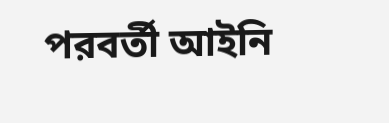পরবর্তী আইনি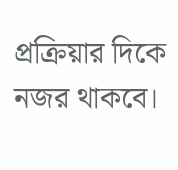প্রক্রিয়ার দিকে নজর থাকবে।